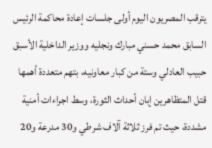يترقب المصريون اليوم أولى جلسات إعادة محاكمة الرئيس السابق محمد حسني مبارك ونجليه ووزير الداخلية الأسبق حبيب العادلي وستة من كبار معاونيه، بتهم متعددة أهمها قتل المتظاهرين إبان أحداث الثورة، وسط اجراءات أمنية مشددة، حيث تم فرز ثلاثة آلاف شرطي و30 مدرعة و20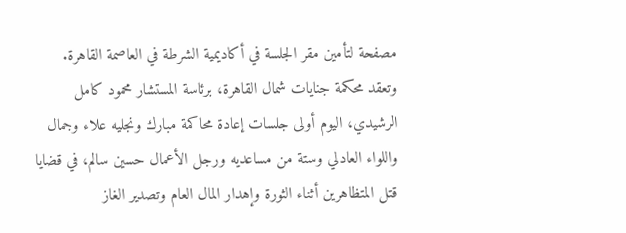مصفحة لتأمين مقر الجلسة في أكاديمية الشرطة في العاصمة القاهرة.
وتعقد محكمة جنايات شمال القاهرة، برئاسة المستشار محمود كامل الرشيدي، اليوم أولى جلسات إعادة محاكمة مبارك ونجليه علاء وجمال واللواء العادلي وستة من مساعديه ورجل الأعمال حسين سالم، في قضايا قتل المتظاهرين أثناء الثورة وإهدار المال العام وتصدير الغاز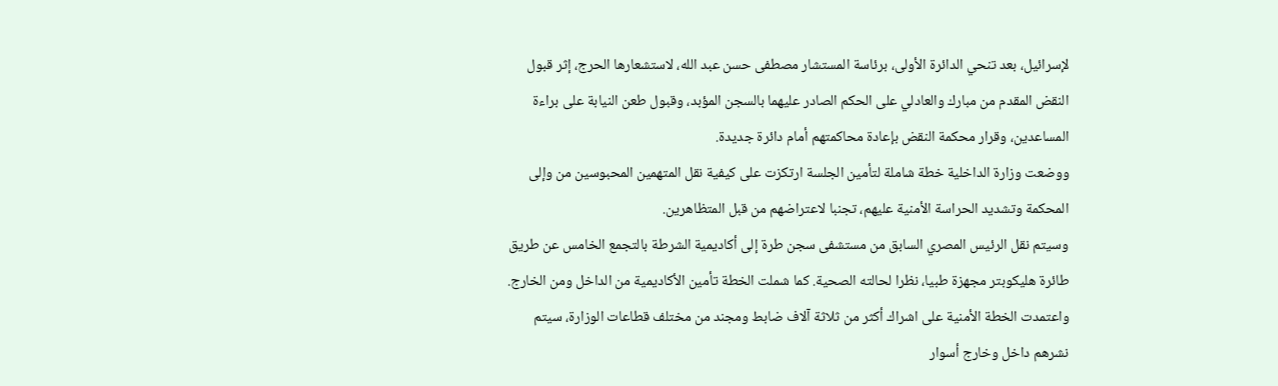لإسرائيل، بعد تنحي الدائرة الأولى، برئاسة المستشار مصطفى حسن عبد الله، لاستشعارها الحرج، إثر قبول النقض المقدم من مبارك والعادلي على الحكم الصادر عليهما بالسجن المؤبد، وقبول طعن النيابة على براءة المساعدين، وقرار محكمة النقض بإعادة محاكمتهم أمام دائرة جديدة.
ووضعت وزارة الداخلية خطة شاملة لتأمين الجلسة ارتكزت على كيفية نقل المتهمين المحبوسين من وإلى المحكمة وتشديد الحراسة الأمنية عليهم، تجنبا لاعتراضهم من قبل المتظاهرين.
وسيتم نقل الرئيس المصري السابق من مستشفى سجن طرة إلى أكاديمية الشرطة بالتجمع الخامس عن طريق طائرة هليكوبتر مجهزة طبيا، نظرا لحالته الصحية. كما شملت الخطة تأمين الأكاديمية من الداخل ومن الخارج.
واعتمدت الخطة الأمنية على اشراك أكثر من ثلاثة آلاف ضابط ومجند من مختلف قطاعات الوزارة، سيتم نشرهم داخل وخارج أسوار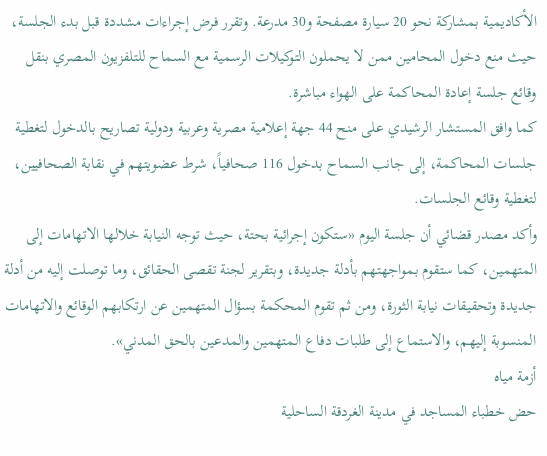الأكاديمية بمشاركة نحو 20 سيارة مصفحة و30 مدرعة. وتقرر فرض إجراءات مشددة قبل بدء الجلسة، حيث منع دخول المحامين ممن لا يحملون التوكيلات الرسمية مع السماح للتلفزيون المصري بنقل وقائع جلسة إعادة المحاكمة على الهواء مباشرة.
كما وافق المستشار الرشيدي على منح 44 جهة إعلامية مصرية وعربية ودولية تصاريح بالدخول لتغطية جلسات المحاكمة، إلى جانب السماح بدخول 116 صحافياً، شرط عضويتهم في نقابة الصحافيين، لتغطية وقائع الجلسات.
وأكد مصدر قضائي أن جلسة اليوم «ستكون إجرائية بحتة، حيث توجه النيابة خلالها الاتهامات إلى المتهمين، كما ستقوم بمواجهتهم بأدلة جديدة، وبتقرير لجنة تقصى الحقائق، وما توصلت إليه من أدلة جديدة وتحقيقات نيابة الثورة، ومن ثم تقوم المحكمة بسؤال المتهمين عن ارتكابهم الوقائع والاتهامات المنسوبة إليهم، والاستماع إلى طلبات دفاع المتهمين والمدعين بالحق المدني».
أزمة مياه
حض خطباء المساجد في مدينة الغردقة الساحلية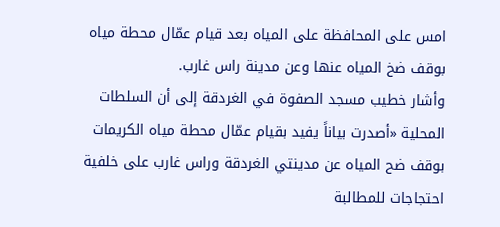امس على المحافظة على المياه بعد قيام عمّال محطة مياه بوقف ضخ المياه عنها وعن مدينة راس غارب.
وأشار خطيب مسجد الصفوة في الغردقة إلى أن السلطات المحلية «أصدرت بياناً يفيد بقيام عمّال محطة مياه الكريمات بوقف ضح المياه عن مدينتي الغردقة وراس غارب على خلفية احتجاجات للمطالبة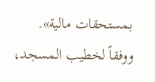بمستحقات مالية».
ووفقاً لخطيب المسجد،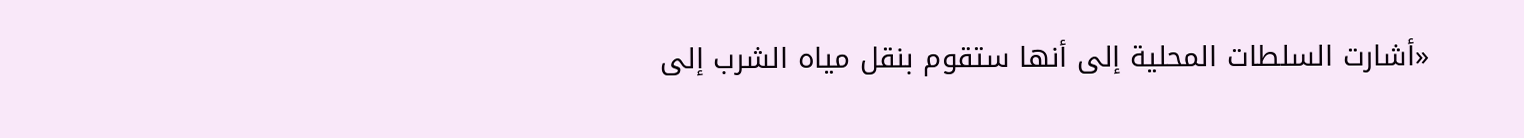«أشارت السلطات المحلية إلى أنها ستقوم بنقل مياه الشرب إلى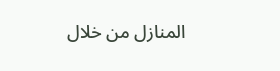المنازل من خلال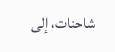شاحنات، إلى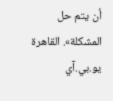أن يتم حل المشكلة». القاهرة يو.بي.آي